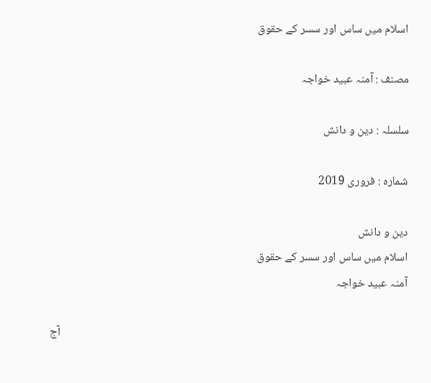اسلام میں ساس اور سسر کے حقوق

مصنف : آمنہ عبید خواجہ

سلسلہ : دین و دانش

شمارہ : فروری 2019

دین و دانش
اسلام میں ساس اور سسر کے حقوق
آمنہ عبید خواجہ

                                                                                                                                   آج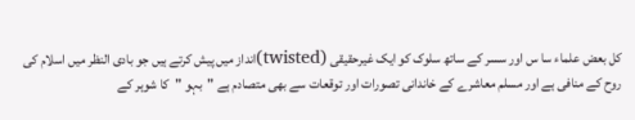کل بعض علماء سا س اور سسر کے ساتھ سلوک کو ایک غیرحقیقی (twisted)انداز میں پیش کرتے ہیں جو بادی النظر میں اسلام کی روح کے منافی ہے اور مسلم معاشرے کے خاندانی تصورات اور توقعات سے بھی متصادم ہے ''بہو ''کا شوہر کے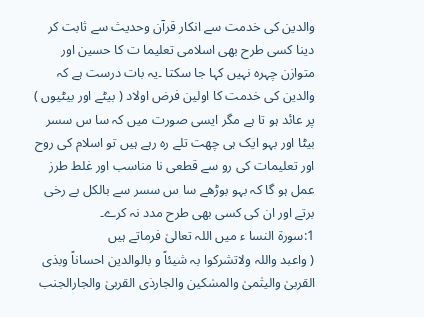والدین کی خدمت سے انکار قرآن وحدیث سے ثابت کر دینا کسی طرح بھی اسلامی تعلیما ت کا حسین اور متوازن چہرہ نہیں کہا جا سکتا ۔یہ بات درست ہے کہ والدین کی خدمت کا اولین فرض اولاد ( بیٹے اور بیٹیوں ) پر عائد ہو تا ہے مگر ایسی صورت میں کہ سا س سسر بیٹا اور بہو ایک ہی چھت تلے رہ رہے ہیں تو اسلام کی روح اور تعلیمات کی رو سے قطعی نا مناسب اور غلط طرز عمل ہو گا کہ بہو بوڑھے سا س سسر سے بالکل بے رخی برتے اور ان کی کسی بھی طرح مدد نہ کرے۔
1:سورۃ النسا ء میں اللہ تعالیٰ فرماتے ہیں
( واعبد واللہ ولاتشرکوا بہ شیئاً و بالوالدین احساناً وبذی القربیٰ والیتٰمیٰ والمسٰکین والجارذی القربیٰ والجارالجنب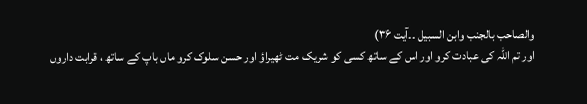والصاحب بالجنب وابن السبیل ۔۔آیت ۳۶)
اور تم اللہ کی عبادت کرو اور اس کے ساتھ کسی کو شریک مت ٹھیراؤ اور حسن سلوک کرو ماں باپ کے ساتھ ، قرابت داروں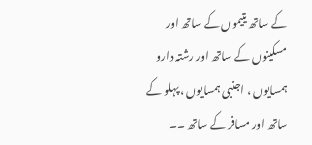کے ساتھ یتیموں کے ساتھ اور مسکینوں کے ساتھ اور رشتہ دارو ہمسایوں ، اجنبی ہمسایوں ، پہلو کے ساتھ اور مسافر کے ساتھ ۔۔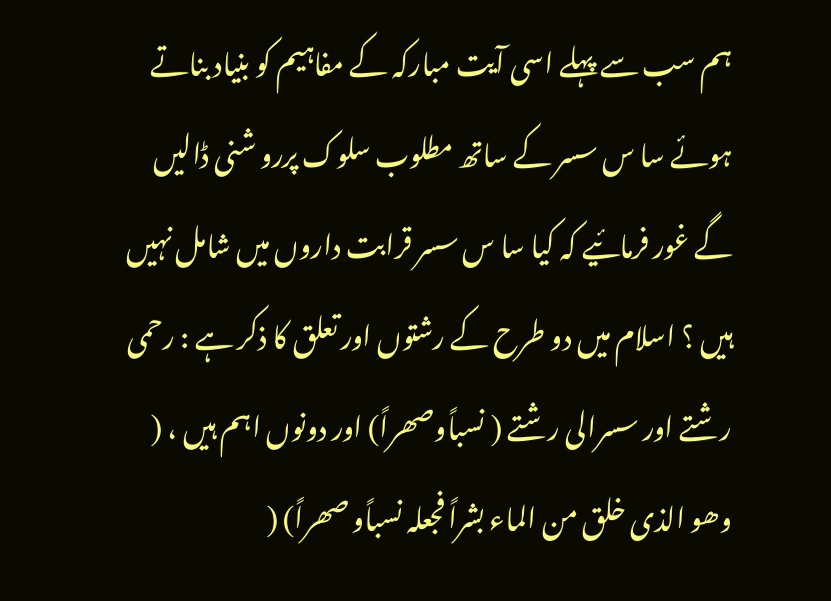ہم سب سے پہلے اسی آیت مبارکہ کے مفاہیم کو بنیاد بناتے ہوئے سا س سسر کے ساتھ مطلوب سلوک پررو شنی ڈالیں گے غور فرمائیے کہ کیا سا س سسر قرابت داروں میں شامل نہیں ہیں ؟ اسلام میں دو طرح کے رشتوں اور تعلق کا ذکر ہے : رحمی رشتے اور سسرالی رشتے ( نسباًوصھراً) اور دونوں اہم ہیں ، ( وھو الذی خلق من الماء بشراً فجعلہ نسباًو صھراً) (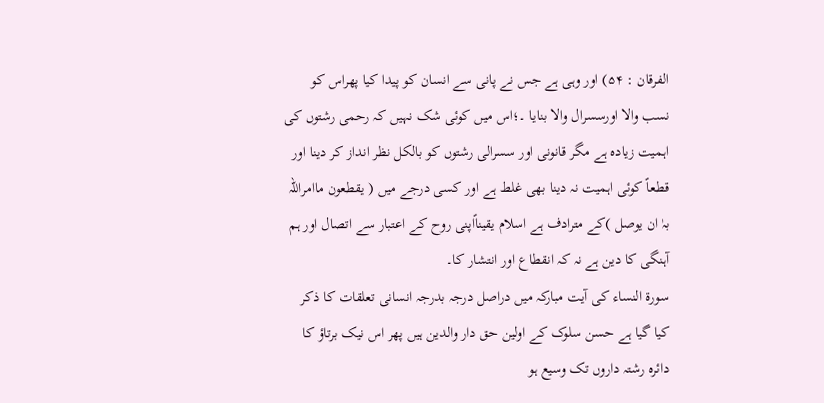الفرقان : ۵۴) اور وہی ہے جس نے پانی سے انسان کو پیدا کیا پھراس کو نسب والا اورسسرال والا بنایا ۔؛اس میں کوئی شک نہیں کہ رحمی رشتوں کی اہمیت زیادہ ہے مگر قانونی اور سسرالی رشتوں کو بالکل نظر انداز کر دینا اور قطعاً کوئی اہمیت نہ دینا بھی غلط ہے اور کسی درجے میں ( یقطعون ماامراللہ بہٰ ان یوصل )کے مترادف ہے اسلام یقیناًاپنی روح کے اعتبار سے اتصال اور ہم آہنگی کا دین ہے نہ کہ انقطاع اور انتشار کا۔
سورۃ النساء کی آیت مبارکہ میں دراصل درجہ بدرجہ انسانی تعلقات کا ذکر کیا گیا ہے حسن سلوک کے اولین حق دار والدین ہیں پھر اس نیک برتاؤ کا دائرہ رشتہ داروں تک وسیع ہو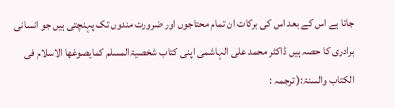جاتا ہے اس کے بعد اس کی برکات ان تمام محتاجوں اور ضرورت مندوں تک پہنچتی ہیں جو انسانی برادری کا حصہ ہیں ڈاکٹر محمد علی الہاشمی اپنی کتاب شخصیۃالمسلم کمایصوغھا الاسلام فی الکتاب والسنۃ:( ترجمہ :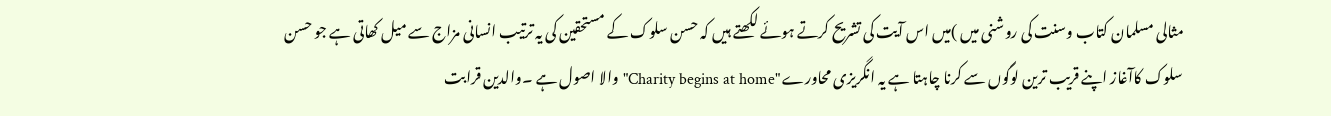مثالی مسلمان کتاب وسنت کی روشنی میں )میں اس آیت کی تشریح کرتے ہوئے لکھتے ہیں کہ حسن سلوک کے مستحقین کی یہ ترتیب انسانی مزاج سے میل کھاتی ہے جو حسن سلوک کاآغاز اپنے قریب ترین لوگوں سے کرنا چاہتا ہے یہ انگریزی محاورے "Charity begins at home" والا اصول ہے ۔والدین قرابت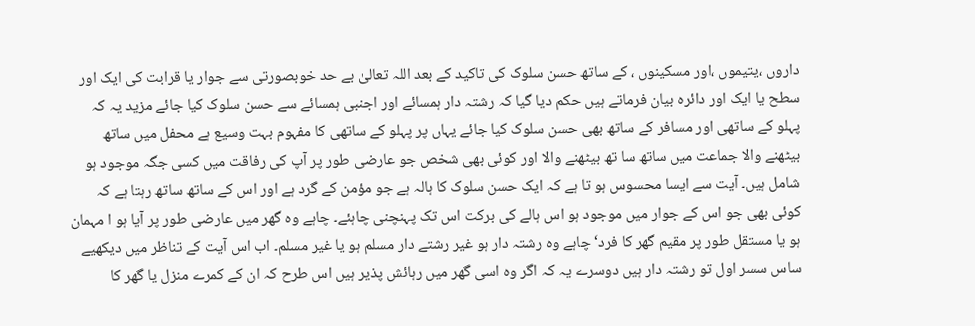داروں ،یتیموں ،اور مسکینوں ، کے ساتھ حسن سلوک کی تاکید کے بعد اللہ تعالیٰ بے حد خوبصورتی سے جوار یا قرابت کی ایک اور سطح یا ایک اور دائرہ بیان فرماتے ہیں حکم دیا گیا کہ رشتہ دار ہمسائے اور اجنبی ہمسائے سے حسن سلوک کیا جائے مزید یہ کہ پہلو کے ساتھی اور مسافر کے ساتھ بھی حسن سلوک کیا جائے یہاں پر پہلو کے ساتھی کا مفہوم بہت وسیع ہے محفل میں ساتھ بیٹھنے والا جماعت میں ساتھ سا تھ بیٹھنے والا اور کوئی بھی شخص جو عارضی طور پر آپ کی رفاقت میں کسی جگہ موجود ہو شامل ہیں۔ آیت سے ایسا محسوس ہو تا ہے کہ ایک حسن سلوک کا ہالہ ہے جو مؤمن کے گرد ہے اور اس کے ساتھ ساتھ رہتا ہے کہ کوئی بھی جو اس کے جوار میں موجود ہو اس ہالے کی برکت اس تک پہنچنی چاہئے۔ چاہے وہ گھر میں عارضی طور پر آیا ہو ا مہمان ہو یا مستقل طور پر مقیم گھر کا فرد‘ چاہے وہ رشتہ دار ہو غیر رشتے دار مسلم ہو یا غیر مسلم۔ اب اس آیت کے تناظر میں دیکھیے ساس سسر اول تو رشتہ دار ہیں دوسرے یہ کہ اگر وہ اسی گھر میں رہائش پذیر ہیں اس طرح کہ ان کے کمرے منزل یا گھر کا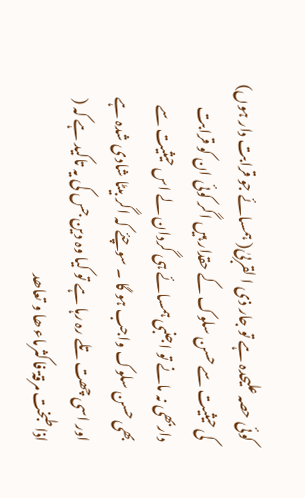کوئی حصہ علیحدہ ہے تو جار ذی ا لقربیٰ( ہمسائے جو قرابت دار ہوں) کی حیثیت سے حسن سلوک کے حقدار ہیں اگر کوئی ان کو قرابت داربھی نہ مانے تو اجنبی ہمسائے ہی گردان لے اس حیثیت سے بھی حسن سلوک واجب ہو گا ۔ سوچئے کہ اگر بیٹا شادی شدہ ہے اور اسی چھت تلے رہ رہا ہے تو کیا وہ دین جس کی یہ تاکید ہے کہ ( اذاطبخت مرقۃ فاکثرماء ھا و تعاھد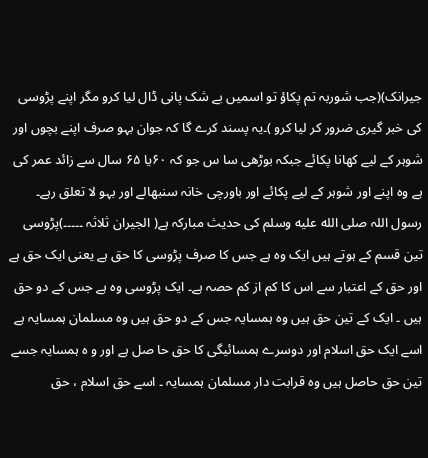جیرانک)(جب شوربہ تم پکاؤ تو اسمیں بے شک پانی ڈال لیا کرو مگر اپنے پڑوسی کی خبر گیری ضرور کر لیا کرو )۔یہ پسند کرے گا کہ جوان بہو صرف اپنے بچوں اور شوہر کے لیے کھانا پکائے جبکہ بوڑھی سا س جو کہ ۶۰یا ۶۵ سال سے زائد عمر کی ہے وہ اپنے اور شوہر کے لیے پکائے اور باورچی خانہ سنبھالے اور بہو لا تعلق رہے۔
رسول اللہ صلى الله عليه وسلم کی حدیث مبارکہ ہے( الجیران ثلاثہ ۔۔۔۔۔)پڑوسی تین قسم کے ہوتے ہیں ایک وہ ہے جس کا صرف پڑوسی کا حق ہے یعنی ایک حق ہے اور حق کے اعتبار سے اس کا کم از کم حصہ ہے۔ ایک پڑوسی وہ ہے جس کے دو حق ہیں ۔ ایک کے تین حق ہیں وہ ہمسایہ جس کے دو حق ہیں وہ مسلمان ہمسایہ ہے اسے ایک حق اسلام اور دوسرے ہمسائیگی کا حق حا صل ہے اور و ہ ہمسایہ جسے تین حق حاصل ہیں وہ قرابت دار مسلمان ہمسایہ ۔ اسے حق اسلام ، حق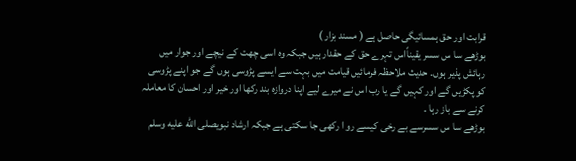قرابت اور حق ہمسائیگی حاصل ہے ( مسند بزار )
بوڑھے سا س سسر یقیناًاس تہرے حق کے حقدار ہیں جبکہ وہ اسی چھت کے نیچے اور جوار میں رہائش پذیر ہوں۔ حدیث ملاحظہ فرمائیں قیامت میں بہت سے ایسے پڑوسی ہوں گے جو اپنے پڑوسی کو پکڑیں گے اور کہیں گے یا رب اس نے میرے لیے اپنا دروازہ بند رکھا اور خیر اور احسان کا معاملہ کرنے سے باز رہا ۔
بوڑھے سا س سسرسے بے رخی کیسے رو ا رکھی جا سکتی ہے جبکہ ارشاد نبویصلى الله عليه وسلم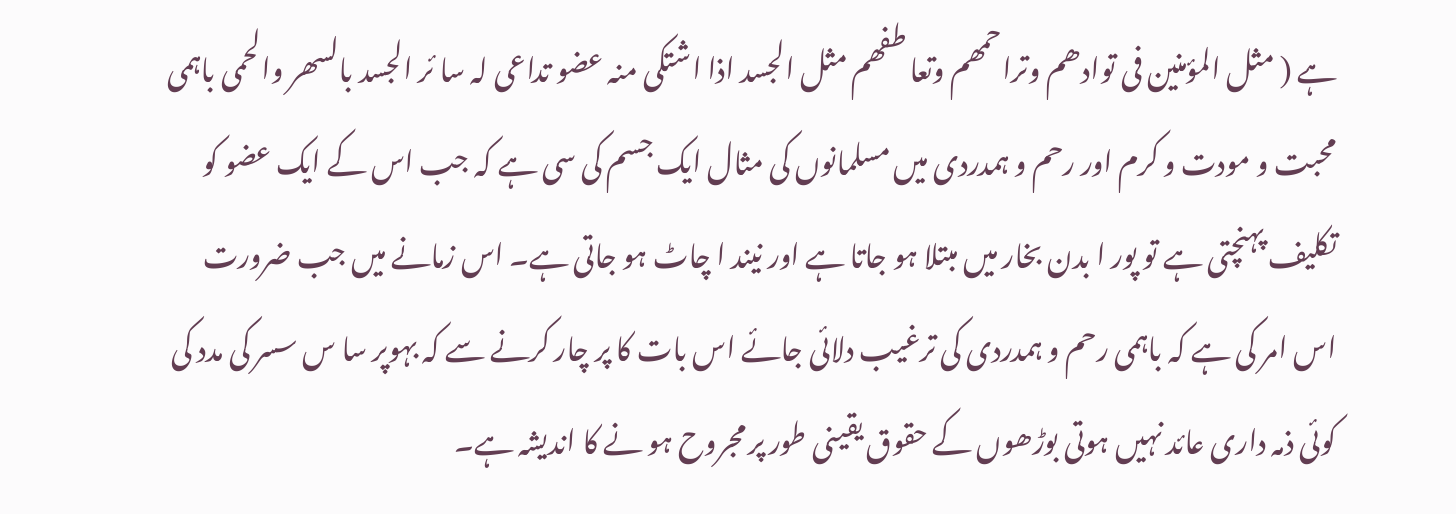ہے ( مثل المؤمنین فی توادھم وتراحمھم وتعا طفھم مثل الجسد اذا اشتکی منہ عضو تداعی لہ سا ئر الجسد بالسھر والحمی باہمی محبت و مودت و کرم اور رحم و ہمدردی میں مسلمانوں کی مثال ایک جسم کی سی ہے کہ جب اس کے ایک عضو کو تکلیف پہنچتی ہے تو پور ا بدن بخار میں مبتلا ہو جاتا ہے اور نیند ا چاٹ ہو جاتی ہے۔ اس زمانے میں جب ضرورت اس امر کی ہے کہ باہمی رحم و ہمدردی کی ترغیب دلائی جائے اس بات کا پر چار کرنے سے کہ بہوپر سا س سسر کی مدد کی کوئی ذمہ داری عائد نہیں ہوتی بوڑھوں کے حقوق یقینی طور پر مجروح ہو نے کا اندیشہ ہے۔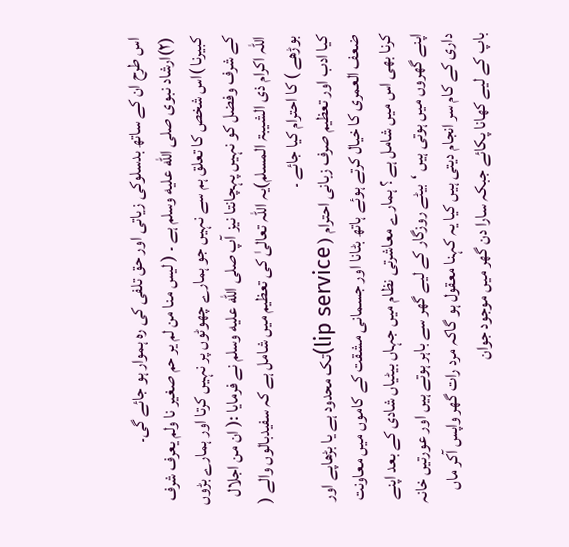اس طرح ان کے ساتھ بدسلوکی زیاتی اور حق تلفی کی رہ ہموار ہو جائے گی۔
(۲)ارشاد نبوی صلى الله عليه وسلم ہے ۔ ( لیس منا من لم یر حم صغیر نا ولم یعرف شرف کبیرنا )اس شخص کا تعلق ہم سے نہیں جو ہمارے چھوٹوں پر نہیں کرتا اور ہمارے بڑوں کے شرف وفضل کو نہیں پہچانتا نیز آپ صلى الله عليه وسلم نے فرمایا :( ان من اجلال اللہ اکرام ذی الشیبۃ المسلم)یہ اللہ تعالیٰ کی تعظیم میں شامل ہے کہ سفیدبالوں والے ( بوڑھے ) کا احترام کیا جائے ۔
کیا ادب اور تعظیم صرف زبانی احترام ( lip service)تک محدود ہے یا بڑھاپے اور ضعف العمری کا خیال کرتے ہوئے ہاتھ بٹانا اور جسمانی مشقت کے کاموں میں معاونت کرنا بھی اس میں شامل ہے ؟ ہمارے معاشرتی نظام میں جہاں بیٹیاں شادی کے بعد اپنے اپنے گھروں میں ہوتی ہیں ‘بیٹے روزگار کے لیے گھر سے باہر ہوتے ہیں اور عورتیں خانہ داری کے کام سر انجام دیتی ہیں کیا یہ کہنا معقول ہو گاکہ مرد رات گھر واپس آکر ماں باپ کے لیے کھانا پکائے جبکہ سارا دن گھر میں موجود جوان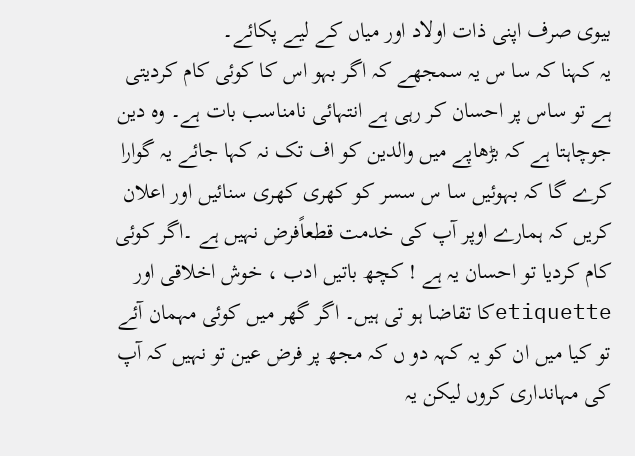بیوی صرف اپنی ذات اولاد اور میاں کے لیے پکائے۔
یہ کہنا کہ سا س یہ سمجھے کہ اگر بہو اس کا کوئی کام کردیتی ہے تو ساس پر احسان کر رہی ہے انتہائی نامناسب بات ہے۔ وہ دین جوچاہتا ہے کہ بڑھاپے میں والدین کو اف تک نہ کہا جائے یہ گوارا کرے گا کہ بہوئیں سا س سسر کو کھری کھری سنائیں اور اعلان کریں کہ ہمارے اوپر آپ کی خدمت قطعاًفرض نہیں ہے ۔اگر کوئی کام کردیا تو احسان یہ ہے ! کچھ باتیں ادب ، خوش اخلاقی اور etiquetteکا تقاضا ہو تی ہیں۔ اگر گھر میں کوئی مہمان آئے تو کیا میں ان کو یہ کہہ دو ں کہ مجھ پر فرض عین تو نہیں کہ آپ کی مہانداری کروں لیکن یہ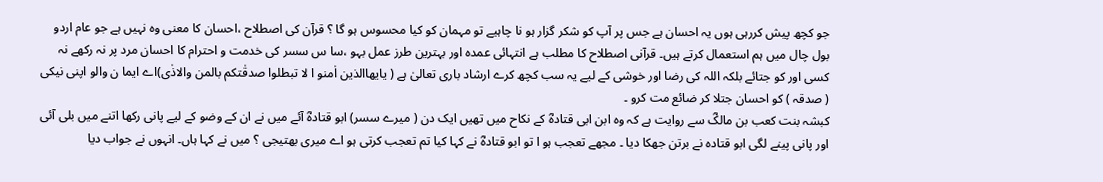جو کچھ پیش کررہی ہوں یہ احسان ہے جس پر آپ کو شکر گزار ہو نا چاہیے تو مہمان کو کیا محسوس ہو گا ؟ قرآن کی اصطلاح ،احسان کا معنی وہ نہیں ہے جو عام اردو بول چال میں ہم استعمال کرتے ہیں۔ قرآنی اصطلاح کا مطلب ہے انتہائی عمدہ اور بہترین طرز عمل بہو ،سا س سسر کی خدمت و احترام کا احسان مرد پر نہ رکھے نہ کسی اور کو جتائے بلکہ اللہ کی رضا اور خوشی کے لیے یہ سب کچھ کرے ارشاد باری تعالیٰ ہے ( یایھاالذین اٰمنو ا لا تبطلوا صدقٰتکم بالمن والاذٰی)اے ایما ن والو اپنی نیکی ( صدقہ ) کو احسان جتلا کر ضائع مت کرو ۔
کبشہ بنت کعب بن مالکؓ سے روایت ہے کہ وہ ابن ابی قتادہؓ کے نکاح میں تھیں ایک دن ( میرے سسر) ابو قتادہؓ آئے میں نے ان کے وضو کے لیے پانی رکھا اتنے میں بلی آئی اور پانی پینے لگی ابو قتادہ نے برتن جھکا دیا ۔ مجھے تعجب ہو ا تو ابو قتادہؓ نے کہا کیا تم تعجب کرتی ہو اے میری بھتیجی ؟ میں نے کہا ہاں۔ انہوں نے جواب دیا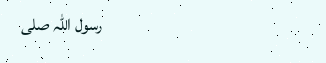رسول اللہ صلى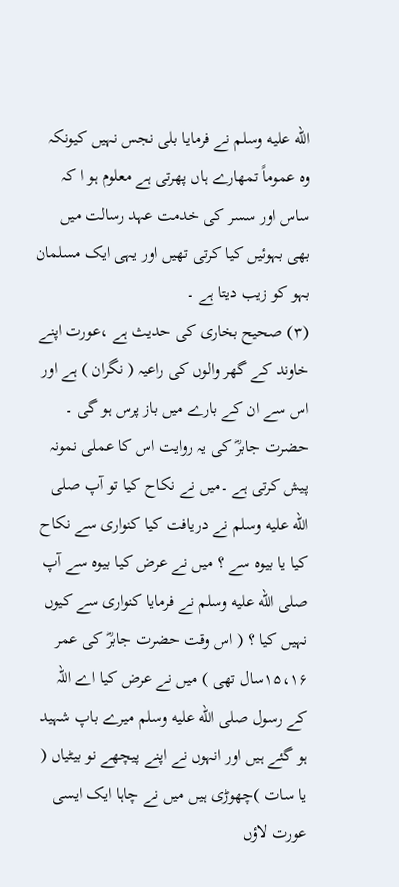الله عليه وسلم نے فرمایا بلی نجس نہیں کیونکہ وہ عموماً تمھارے ہاں پھرتی ہے معلوم ہو ا کہ ساس اور سسر کی خدمت عہد رسالت میں بھی بہوئیں کیا کرتی تھیں اور یہی ایک مسلمان بہو کو زیب دیتا ہے ۔
(۳) صحیح بخاری کی حدیث ہے ،عورت اپنے خاوند کے گھر والوں کی راعیہ ( نگران ) ہے اور اس سے ان کے بارے میں باز پرس ہو گی ۔
حضرت جابرؓ کی یہ روایت اس کا عملی نمونہ پیش کرتی ہے ۔میں نے نکاح کیا تو آپ صلى الله عليه وسلم نے دریافت کیا کنواری سے نکاح کیا یا بیوہ سے ؟ میں نے عرض کیا بیوہ سے آپ صلى الله عليه وسلم نے فرمایا کنواری سے کیوں نہیں کیا ؟ ( اس وقت حضرت جابرؓ کی عمر ۱۵،۱۶سال تھی ) میں نے عرض کیا اے اللہ کے رسول صلى الله عليه وسلم میرے باپ شہید ہو گئے ہیں اور انہوں نے اپنے پیچھے نو بیٹیاں ( یا سات )چھوڑی ہیں میں نے چاہا ایک ایسی عورت لاؤں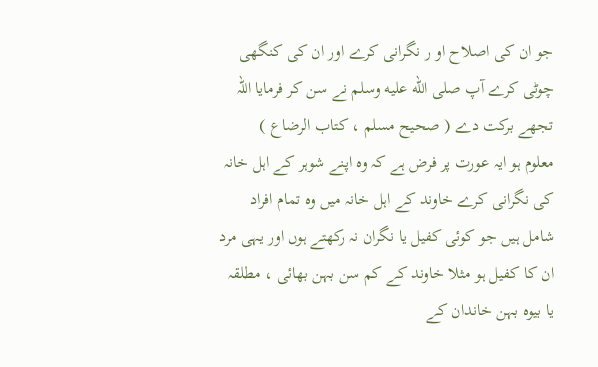جو ان کی اصلاح او ر نگرانی کرے اور ان کی کنگھی چوٹی کرے آپ صلى الله عليه وسلم نے سن کر فرمایا اللہ تجھے برکت دے ( صحیح مسلم ، کتاب الرضاع )
معلوم ہو ایہ عورت پر فرض ہے کہ وہ اپنے شوہر کے اہل خانہ کی نگرانی کرے خاوند کے اہل خانہ میں وہ تمام افراد شامل ہیں جو کوئی کفیل یا نگران نہ رکھتے ہوں اور یہی مرد ان کا کفیل ہو مثلا خاوند کے کم سن بہن بھائی ، مطلقہ یا بیوہ بہن خاندان کے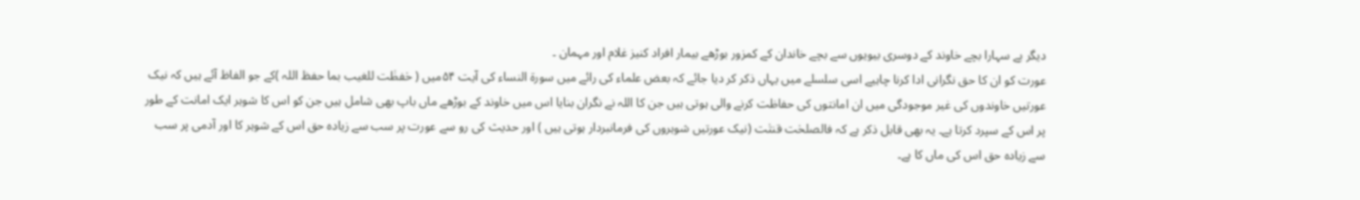دیگر بے سہارا بچے خاوند کے دوسری بیویوں سے بچے خاندان کے کمزور بوڑھے بیمار افراد کنیز غلام اور مہمان ۔
عورت کو ان کا حق نگرانی ادا کرنا چاہیے اسی سلسلے میں یہاں ذکر کر دیا جائے کہ بعض علماء کی رائے میں سورۃ النساء کی آیت ۵۴میں ( حٰفظٰت للغیب بما حفظ اللہ )کے جو الفاظ آئے ہیں کہ نیک عورتیں خاوندوں کی غیر موجودگی میں ان امانتوں کی حفاظت کرنے والی ہوتی ہیں جن کا اللہ نے نگران بنایا اس میں خاوند کے بوڑھے ماں باپ بھی شامل ہیں جن کو اس کا شوہر ایک امانت کے طور پر اس کے سپرد کرتا ہے۔ یہ بھی قابل ذکر ہے کہ فالصلحٰت قنتٰت (نیک عورتیں شوہروں کی فرمانبردار ہوتی ہیں ) اور حدیث کی رو سے عورت پر سب سے زیادہ حق اس کے شوہر کا اور آدمی پر سب سے زیادہ حق اس کی ماں کا ہے۔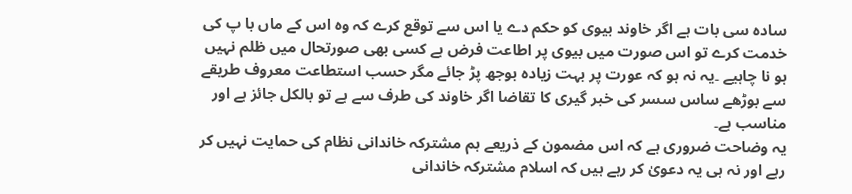سادہ سی بات ہے اگر خاوند بیوی کو حکم دے یا اس سے توقع کرے کہ وہ اس کے ماں با پ کی خدمت کرے تو اس صورت میں بیوی پر اطاعت فرض ہے کسی بھی صورتحال میں ظلم نہیں ہو نا چاہیے ۔یہ نہ ہو کہ عورت پر بہت زیادہ بوجھ پڑ جائے مگر حسب استطاعت معروف طریقے سے بوڑھے ساس سسر کی خبر گیری کا تقاضا اگر خاوند کی طرف سے ہے تو بالکل جائز ہے اور مناسب ہے۔
یہ وضاحت ضروری ہے کہ اس مضمون کے ذریعے ہم مشترکہ خاندانی نظام کی حمایت نہیں کر رہے اور نہ ہی یہ دعویٰ کر رہے ہیں کہ اسلام مشترکہ خاندانی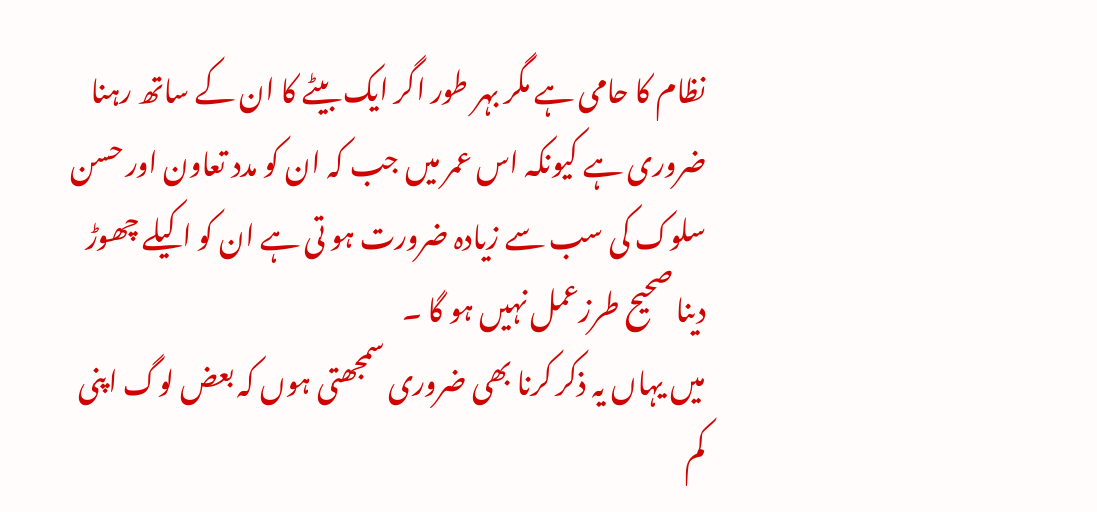نظام کا حامی ہے مگر بہر طور اگر ایک بیٹے کا ان کے ساتھ رہنا ضروری ہے کیونکہ اس عمر میں جب کہ ان کو مدد تعاون اور حسن سلوک کی سب سے زیادہ ضرورت ہو تی ہے ان کو اکیلے چھوڑ دینا صحیح طرزعمل نہیں ہو گا ۔
میں یہاں یہ ذکر کرنا بھی ضروری سمجھتی ہوں کہ بعض لوگ اپنی کم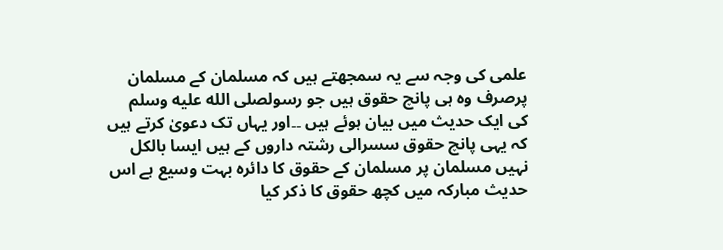علمی کی وجہ سے یہ سمجھتے ہیں کہ مسلمان کے مسلمان پرصرف وہ ہی پانچ حقوق ہیں جو رسولصلى الله عليه وسلم کی ایک حدیث میں بیان ہوئے ہیں ۔۔اور یہاں تک دعویٰ کرتے ہیں کہ یہی پانچ حقوق سسرالی رشتہ داروں کے ہیں ایسا بالکل نہیں مسلمان پر مسلمان کے حقوق کا دائرہ بہت وسیع ہے اس حدیث مبارکہ میں کچھ حقوق کا ذکر کیا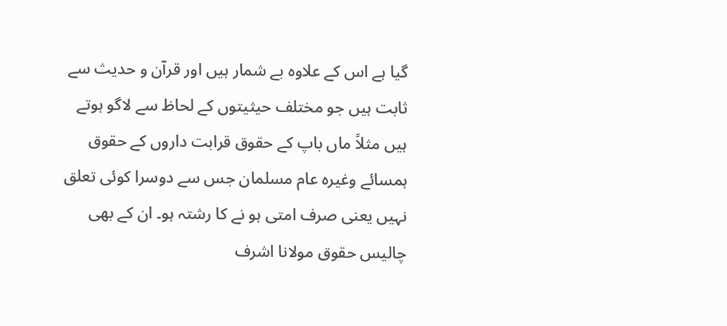گیا ہے اس کے علاوہ بے شمار ہیں اور قرآن و حدیث سے ثابت ہیں جو مختلف حیثیتوں کے لحاظ سے لاگو ہوتے ہیں مثلاً ماں باپ کے حقوق قرابت داروں کے حقوق ہمسائے وغیرہ عام مسلمان جس سے دوسرا کوئی تعلق نہیں یعنی صرف امتی ہو نے کا رشتہ ہو۔ ان کے بھی چالیس حقوق مولانا اشرف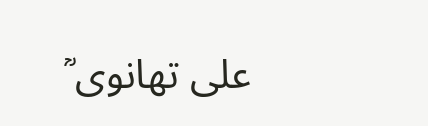علی تھانوی ؒ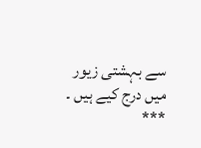سے بہشتی زیور میں درج کیے ہیں ۔
***